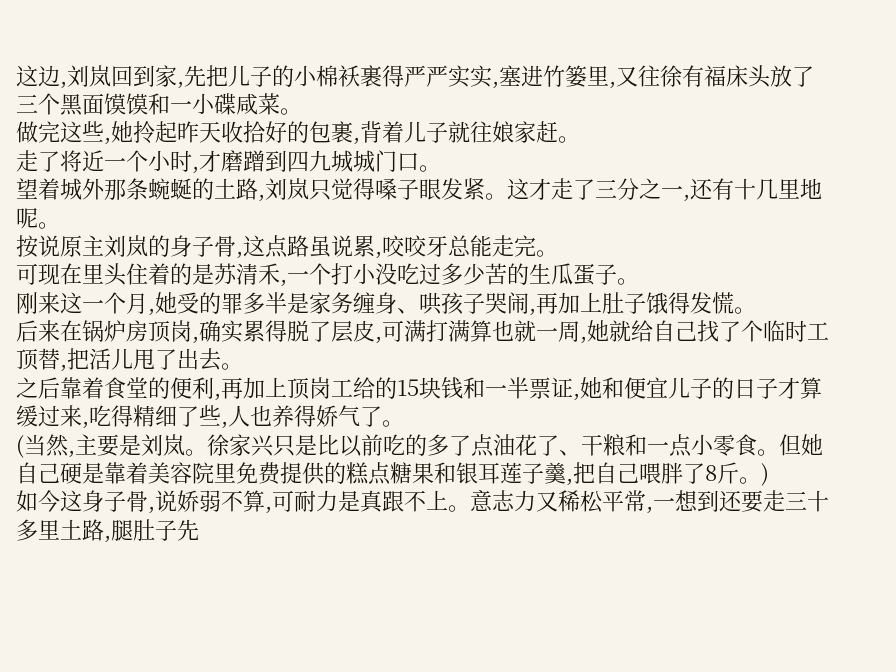这边,刘岚回到家,先把儿子的小棉袄裹得严严实实,塞进竹篓里,又往徐有福床头放了三个黑面馍馍和一小碟咸菜。
做完这些,她拎起昨天收拾好的包裹,背着儿子就往娘家赶。
走了将近一个小时,才磨蹭到四九城城门口。
望着城外那条蜿蜒的土路,刘岚只觉得嗓子眼发紧。这才走了三分之一,还有十几里地呢。
按说原主刘岚的身子骨,这点路虽说累,咬咬牙总能走完。
可现在里头住着的是苏清禾,一个打小没吃过多少苦的生瓜蛋子。
刚来这一个月,她受的罪多半是家务缠身、哄孩子哭闹,再加上肚子饿得发慌。
后来在锅炉房顶岗,确实累得脱了层皮,可满打满算也就一周,她就给自己找了个临时工顶替,把活儿甩了出去。
之后靠着食堂的便利,再加上顶岗工给的15块钱和一半票证,她和便宜儿子的日子才算缓过来,吃得精细了些,人也养得娇气了。
(当然,主要是刘岚。徐家兴只是比以前吃的多了点油花了、干粮和一点小零食。但她自己硬是靠着美容院里免费提供的糕点糖果和银耳莲子羹,把自己喂胖了8斤。)
如今这身子骨,说娇弱不算,可耐力是真跟不上。意志力又稀松平常,一想到还要走三十多里土路,腿肚子先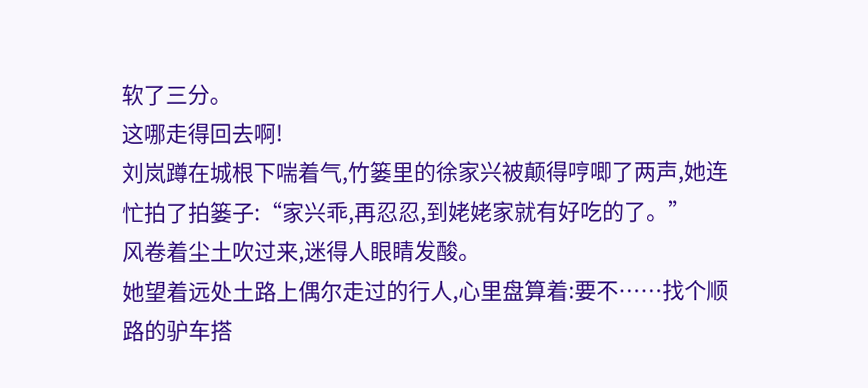软了三分。
这哪走得回去啊!
刘岚蹲在城根下喘着气,竹篓里的徐家兴被颠得哼唧了两声,她连忙拍了拍篓子:“家兴乖,再忍忍,到姥姥家就有好吃的了。”
风卷着尘土吹过来,迷得人眼睛发酸。
她望着远处土路上偶尔走过的行人,心里盘算着:要不……找个顺路的驴车搭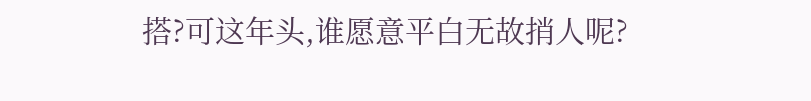搭?可这年头,谁愿意平白无故捎人呢?